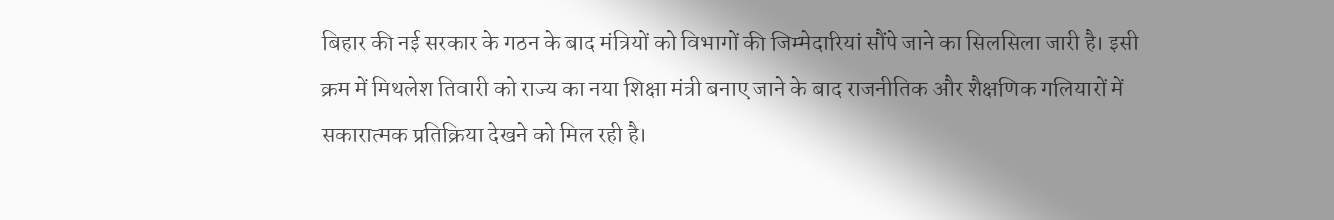बिहार की नई सरकार के गठन के बाद मंत्रियों को विभागों की जिम्मेदारियां सौंपे जाने का सिलसिला जारी है। इसी क्रम में मिथलेश तिवारी को राज्य का नया शिक्षा मंत्री बनाए जाने के बाद राजनीतिक और शैक्षणिक गलियारों में सकारात्मक प्रतिक्रिया देखने को मिल रही है।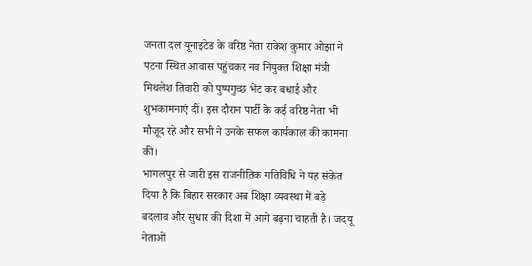जनता दल यूनाइटेड के वरिष्ठ नेता राकेश कुमार ओझा ने पटना स्थित आवास पहुंचकर नव नियुक्त शिक्षा मंत्री मिथलेश तिवारी को पुष्पगुच्छ भेंट कर बधाई और शुभकामनाएं दीं। इस दौरान पार्टी के कई वरिष्ठ नेता भी मौजूद रहे और सभी ने उनके सफल कार्यकाल की कामना की।
भागलपुर से जारी इस राजनीतिक गतिविधि ने यह संकेत दिया है कि बिहार सरकार अब शिक्षा व्यवस्था में बड़े बदलाव और सुधार की दिशा में आगे बढ़ना चाहती है। जदयू नेताओं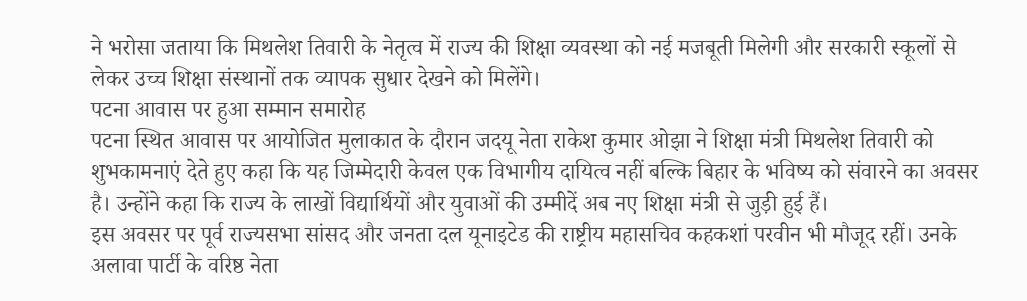ने भरोसा जताया कि मिथलेश तिवारी के नेतृत्व में राज्य की शिक्षा व्यवस्था को नई मजबूती मिलेगी और सरकारी स्कूलों से लेकर उच्च शिक्षा संस्थानों तक व्यापक सुधार देखने को मिलेंगे।
पटना आवास पर हुआ सम्मान समारोह
पटना स्थित आवास पर आयोजित मुलाकात के दौरान जदयू नेता राकेश कुमार ओझा ने शिक्षा मंत्री मिथलेश तिवारी को शुभकामनाएं देते हुए कहा कि यह जिम्मेदारी केवल एक विभागीय दायित्व नहीं बल्कि बिहार के भविष्य को संवारने का अवसर है। उन्होंने कहा कि राज्य के लाखों विद्यार्थियों और युवाओं की उम्मीदें अब नए शिक्षा मंत्री से जुड़ी हुई हैं।
इस अवसर पर पूर्व राज्यसभा सांसद और जनता दल यूनाइटेड की राष्ट्रीय महासचिव कहकशां परवीन भी मौजूद रहीं। उनके अलावा पार्टी के वरिष्ठ नेता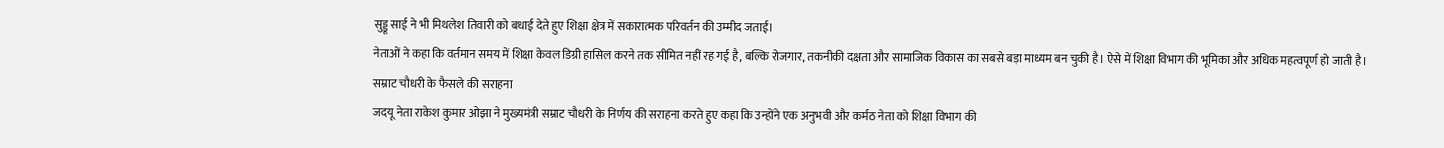सुड्डू साई ने भी मिथलेश तिवारी को बधाई देते हुए शिक्षा क्षेत्र में सकारात्मक परिवर्तन की उम्मीद जताई।
नेताओं ने कहा कि वर्तमान समय में शिक्षा केवल डिग्री हासिल करने तक सीमित नहीं रह गई है, बल्कि रोजगार, तकनीकी दक्षता और सामाजिक विकास का सबसे बड़ा माध्यम बन चुकी है। ऐसे में शिक्षा विभाग की भूमिका और अधिक महत्वपूर्ण हो जाती है।
सम्राट चौधरी के फैसले की सराहना
जदयू नेता राकेश कुमार ओझा ने मुख्यमंत्री सम्राट चौधरी के निर्णय की सराहना करते हुए कहा कि उन्होंने एक अनुभवी और कर्मठ नेता को शिक्षा विभाग की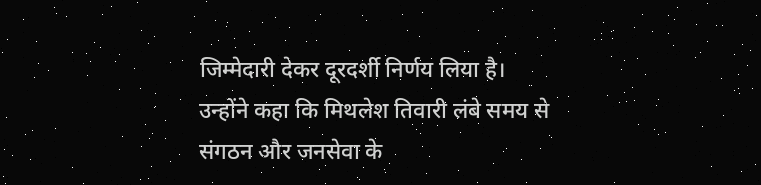जिम्मेदारी देकर दूरदर्शी निर्णय लिया है।
उन्होंने कहा कि मिथलेश तिवारी लंबे समय से संगठन और जनसेवा के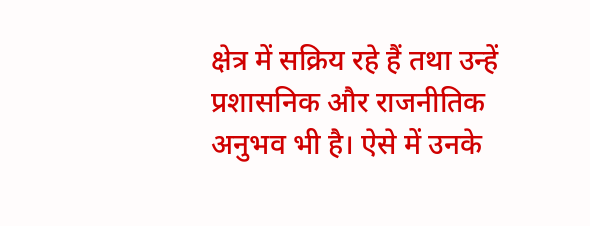क्षेत्र में सक्रिय रहे हैं तथा उन्हें प्रशासनिक और राजनीतिक अनुभव भी है। ऐसे में उनके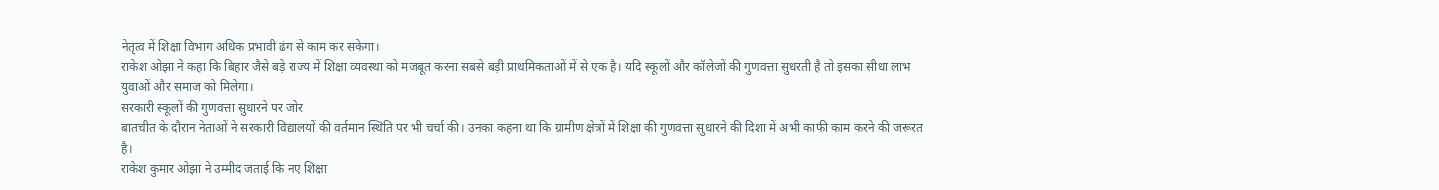नेतृत्व में शिक्षा विभाग अधिक प्रभावी ढंग से काम कर सकेगा।
राकेश ओझा ने कहा कि बिहार जैसे बड़े राज्य में शिक्षा व्यवस्था को मजबूत करना सबसे बड़ी प्राथमिकताओं में से एक है। यदि स्कूलों और कॉलेजों की गुणवत्ता सुधरती है तो इसका सीधा लाभ युवाओं और समाज को मिलेगा।
सरकारी स्कूलों की गुणवत्ता सुधारने पर जोर
बातचीत के दौरान नेताओं ने सरकारी विद्यालयों की वर्तमान स्थिति पर भी चर्चा की। उनका कहना था कि ग्रामीण क्षेत्रों में शिक्षा की गुणवत्ता सुधारने की दिशा में अभी काफी काम करने की जरूरत है।
राकेश कुमार ओझा ने उम्मीद जताई कि नए शिक्षा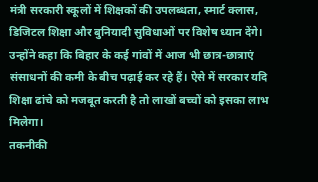मंत्री सरकारी स्कूलों में शिक्षकों की उपलब्धता, स्मार्ट क्लास, डिजिटल शिक्षा और बुनियादी सुविधाओं पर विशेष ध्यान देंगे।
उन्होंने कहा कि बिहार के कई गांवों में आज भी छात्र-छात्राएं संसाधनों की कमी के बीच पढ़ाई कर रहे हैं। ऐसे में सरकार यदि शिक्षा ढांचे को मजबूत करती है तो लाखों बच्चों को इसका लाभ मिलेगा।
तकनीकी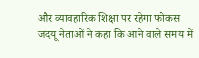और व्यावहारिक शिक्षा पर रहेगा फोकस
जदयू नेताओं ने कहा कि आने वाले समय में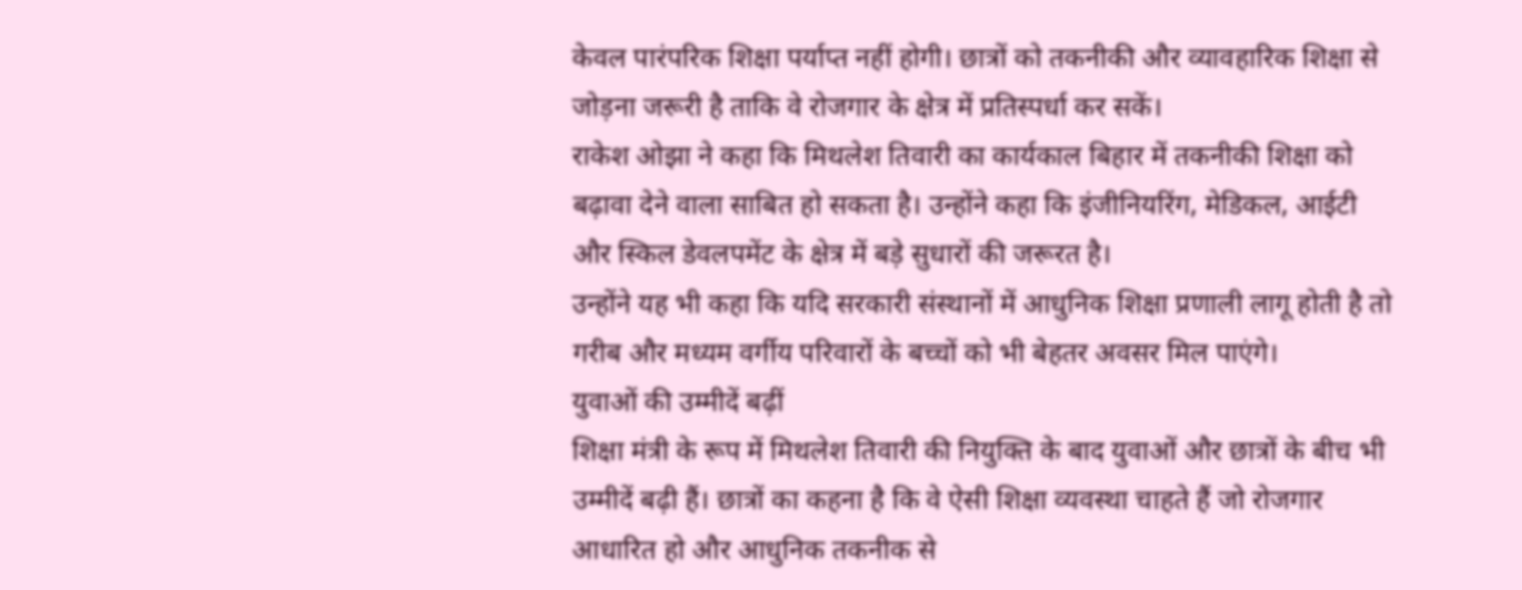केवल पारंपरिक शिक्षा पर्याप्त नहीं होगी। छात्रों को तकनीकी और व्यावहारिक शिक्षा से जोड़ना जरूरी है ताकि वे रोजगार के क्षेत्र में प्रतिस्पर्धा कर सकें।
राकेश ओझा ने कहा कि मिथलेश तिवारी का कार्यकाल बिहार में तकनीकी शिक्षा को बढ़ावा देने वाला साबित हो सकता है। उन्होंने कहा कि इंजीनियरिंग, मेडिकल, आईटी और स्किल डेवलपमेंट के क्षेत्र में बड़े सुधारों की जरूरत है।
उन्होंने यह भी कहा कि यदि सरकारी संस्थानों में आधुनिक शिक्षा प्रणाली लागू होती है तो गरीब और मध्यम वर्गीय परिवारों के बच्चों को भी बेहतर अवसर मिल पाएंगे।
युवाओं की उम्मीदें बढ़ीं
शिक्षा मंत्री के रूप में मिथलेश तिवारी की नियुक्ति के बाद युवाओं और छात्रों के बीच भी उम्मीदें बढ़ी हैं। छात्रों का कहना है कि वे ऐसी शिक्षा व्यवस्था चाहते हैं जो रोजगार आधारित हो और आधुनिक तकनीक से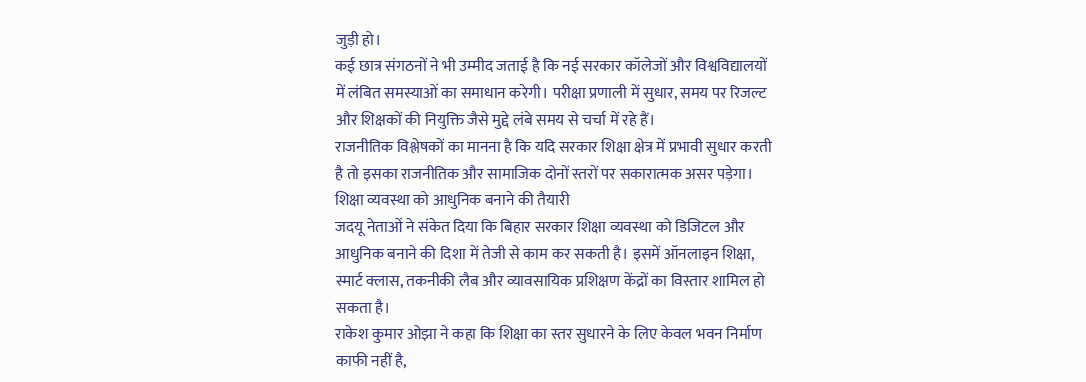जुड़ी हो।
कई छात्र संगठनों ने भी उम्मीद जताई है कि नई सरकार कॉलेजों और विश्वविद्यालयों में लंबित समस्याओं का समाधान करेगी। परीक्षा प्रणाली में सुधार, समय पर रिजल्ट और शिक्षकों की नियुक्ति जैसे मुद्दे लंबे समय से चर्चा में रहे हैं।
राजनीतिक विश्लेषकों का मानना है कि यदि सरकार शिक्षा क्षेत्र में प्रभावी सुधार करती है तो इसका राजनीतिक और सामाजिक दोनों स्तरों पर सकारात्मक असर पड़ेगा।
शिक्षा व्यवस्था को आधुनिक बनाने की तैयारी
जदयू नेताओं ने संकेत दिया कि बिहार सरकार शिक्षा व्यवस्था को डिजिटल और आधुनिक बनाने की दिशा में तेजी से काम कर सकती है। इसमें ऑनलाइन शिक्षा, स्मार्ट क्लास, तकनीकी लैब और व्यावसायिक प्रशिक्षण केंद्रों का विस्तार शामिल हो सकता है।
राकेश कुमार ओझा ने कहा कि शिक्षा का स्तर सुधारने के लिए केवल भवन निर्माण काफी नहीं है,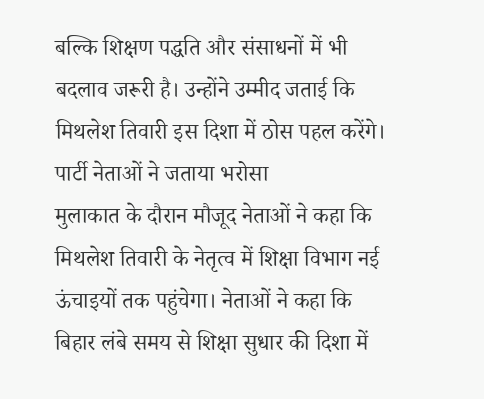बल्कि शिक्षण पद्धति और संसाधनों में भी बदलाव जरूरी है। उन्होंने उम्मीद जताई कि मिथलेश तिवारी इस दिशा में ठोस पहल करेंगे।
पार्टी नेताओं ने जताया भरोसा
मुलाकात के दौरान मौजूद नेताओं ने कहा कि मिथलेश तिवारी के नेतृत्व में शिक्षा विभाग नई ऊंचाइयों तक पहुंचेगा। नेताओं ने कहा कि बिहार लंबे समय से शिक्षा सुधार की दिशा में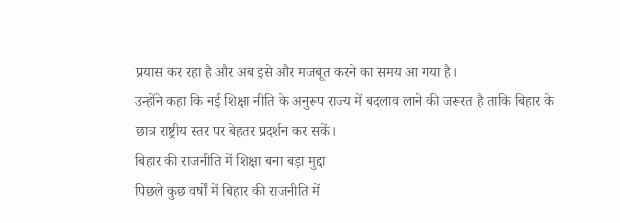प्रयास कर रहा है और अब इसे और मजबूत करने का समय आ गया है।
उन्होंने कहा कि नई शिक्षा नीति के अनुरूप राज्य में बदलाव लाने की जरूरत है ताकि बिहार के छात्र राष्ट्रीय स्तर पर बेहतर प्रदर्शन कर सकें।
बिहार की राजनीति में शिक्षा बना बड़ा मुद्दा
पिछले कुछ वर्षों में बिहार की राजनीति में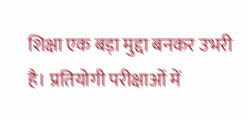शिक्षा एक बड़ा मुद्दा बनकर उभरी है। प्रतियोगी परीक्षाओं में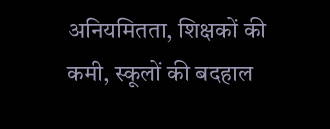अनियमितता, शिक्षकों की कमी, स्कूलों की बदहाल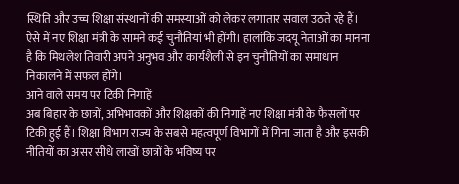स्थिति और उच्च शिक्षा संस्थानों की समस्याओं को लेकर लगातार सवाल उठते रहे हैं।
ऐसे में नए शिक्षा मंत्री के सामने कई चुनौतियां भी होंगी। हालांकि जदयू नेताओं का मानना है कि मिथलेश तिवारी अपने अनुभव और कार्यशैली से इन चुनौतियों का समाधान निकालने में सफल होंगे।
आने वाले समय पर टिकी निगाहें
अब बिहार के छात्रों, अभिभावकों और शिक्षकों की निगाहें नए शिक्षा मंत्री के फैसलों पर टिकी हुई हैं। शिक्षा विभाग राज्य के सबसे महत्वपूर्ण विभागों में गिना जाता है और इसकी नीतियों का असर सीधे लाखों छात्रों के भविष्य पर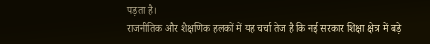पड़ता है।
राजनीतिक और शैक्षणिक हलकों में यह चर्चा तेज है कि नई सरकार शिक्षा क्षेत्र में बड़े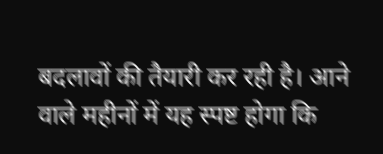बदलावों की तैयारी कर रही है। आने वाले महीनों में यह स्पष्ट होगा कि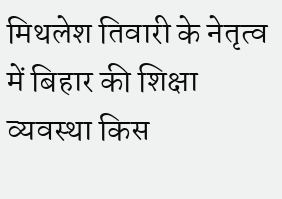मिथलेश तिवारी के नेतृत्व में बिहार की शिक्षा व्यवस्था किस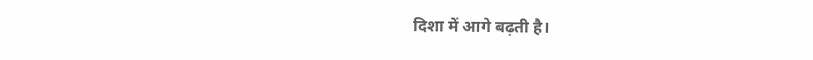दिशा में आगे बढ़ती है।